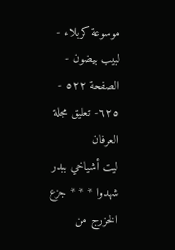موسوعة كربلاء - لبيب بيضون - الصفحة ٥٢٢ - ٦٢٥- تعليق مجلة العرفان
ليت أشياخي ببدر شهدوا * * * جزع الخزرج من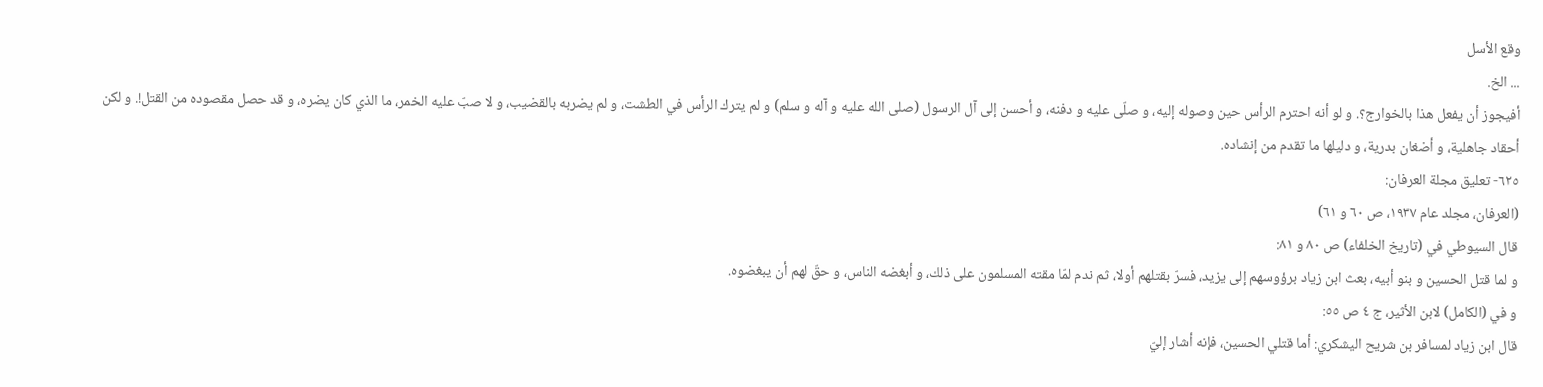وقع الأسل
... الخ.
أفيجوز أن يفعل هذا بالخوارج؟. و لو أنه احترم الرأس حين وصوله إليه، و صلّى عليه و دفنه، و أحسن إلى آل الرسول (صلى الله عليه و آله و سلم) و لم يترك الرأس في الطشت، و لم يضربه بالقضيب، و لا صبّ عليه الخمر، ما الذي كان يضره، و قد حصل مقصوده من القتل!. و لكن أحقاد جاهلية، و أضغان بدرية، و دليلها ما تقدم من إنشاده.
٦٢٥- تعليق مجلة العرفان:
(العرفان، مجلد عام ١٩٣٧، ص ٦٠ و ٦١)
قال السيوطي في (تاريخ الخلفاء) ص ٨٠ و ٨١:
و لما قتل الحسين و بنو أبيه، بعث ابن زياد برؤوسهم إلى يزيد، فسرّ بقتلهم أولا، ثم ندم لمّا مقته المسلمون على ذلك، و أبغضه الناس، و حقّ لهم أن يبغضوه.
و في (الكامل) لابن الأثير، ج ٤ ص ٥٥:
قال ابن زياد لمسافر بن شريح اليشكري: أما قتلي الحسين، فإنه أشار إليّ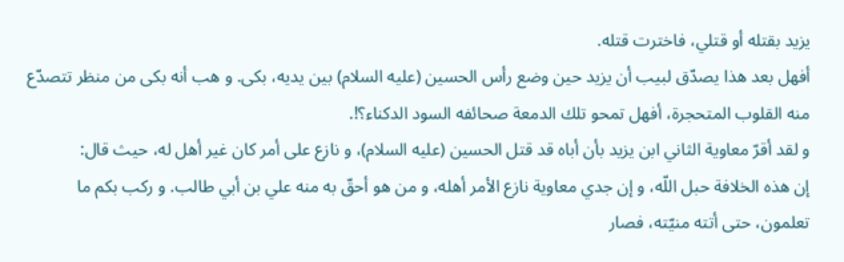يزيد بقتله أو قتلي، فاخترت قتله.
أفهل بعد هذا يصدّق لبيب أن يزيد حين وضع رأس الحسين (عليه السلام) بين يديه، بكى. و هب أنه بكى من منظر تتصدّع منه القلوب المتحجرة، أفهل تمحو تلك الدمعة صحائفه السود الدكناء؟!.
و لقد أقرّ معاوية الثاني ابن يزيد بأن أباه قد قتل الحسين (عليه السلام)، و نازع على أمر كان غير أهل له، حيث قال:
إن هذه الخلافة حبل اللّه، و إن جدي معاوية نازع الأمر أهله، و من هو أحقّ به منه علي بن أبي طالب. و ركب بكم ما تعلمون، حتى أتته منيّته، فصار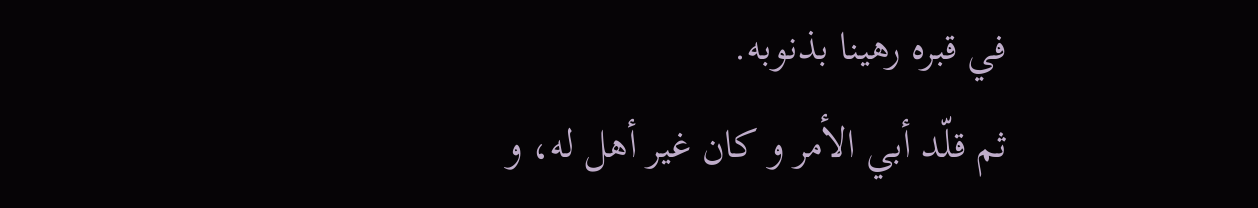في قبره رهينا بذنوبه.
ثم قلّد أبي الأمر و كان غير أهل له، و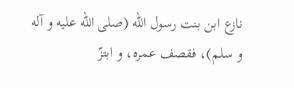نازع ابن بنت رسول اللّه (صلى الله عليه و آله و سلم)، فقصف عمره، و ابتزّ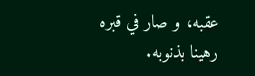عقبه، و صار في قبره رهينا بذنوبه.